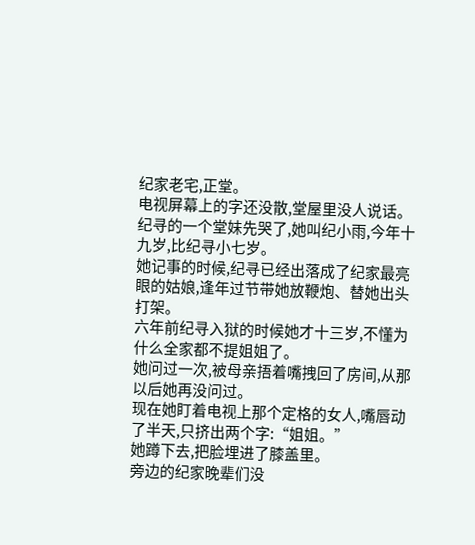纪家老宅,正堂。
电视屏幕上的字还没散,堂屋里没人说话。
纪寻的一个堂妹先哭了,她叫纪小雨,今年十九岁,比纪寻小七岁。
她记事的时候,纪寻已经出落成了纪家最亮眼的姑娘,逢年过节带她放鞭炮、替她出头打架。
六年前纪寻入狱的时候她才十三岁,不懂为什么全家都不提姐姐了。
她问过一次,被母亲捂着嘴拽回了房间,从那以后她再没问过。
现在她盯着电视上那个定格的女人,嘴唇动了半天,只挤出两个字:“姐姐。”
她蹲下去,把脸埋进了膝盖里。
旁边的纪家晚辈们没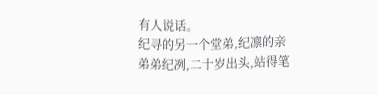有人说话。
纪寻的另一个堂弟,纪凛的亲弟弟纪冽,二十岁出头,站得笔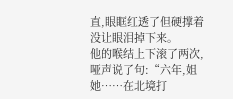直,眼眶红透了但硬撑着没让眼泪掉下来。
他的喉结上下滚了两次,哑声说了句:“六年,姐她……在北境打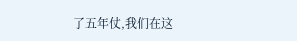了五年仗,我们在这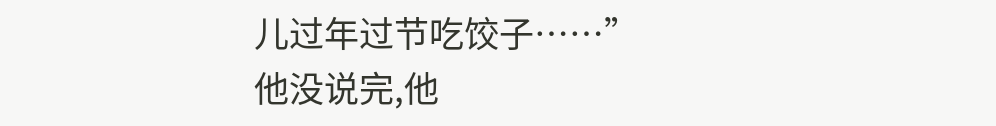儿过年过节吃饺子……”
他没说完,他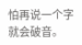怕再说一个字就会破音。